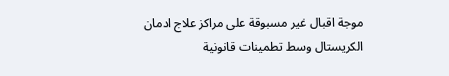موجة اقبال غير مسبوقة على مراكز علاج ادمان الكريستال وسط تطمينات قانونية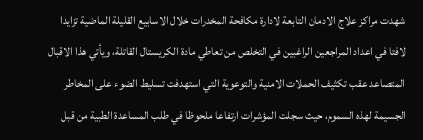شهدت مراكز علاج الادمان التابعة لادارة مكافحة المخدرات خلال الاسابيع القليلة الماضية تزايدا لافتا في اعداد المراجعين الراغبين في التخلص من تعاطي مادة الكريستال القاتلة، ويأتي هذا الاقبال المتصاعد عقب تكثيف الحملات الامنية والتوعوية التي استهدفت تسليط الضوء على المخاطر الجسيمة لهذه السموم، حيث سجلت المؤشرات ارتفاعا ملحوظا في طلب المساعدة الطبية من قبل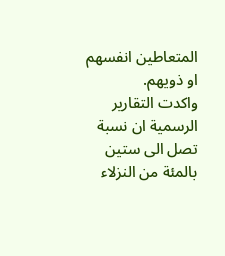المتعاطين انفسهم او ذويهم.
واكدت التقارير الرسمية ان نسبة تصل الى ستين بالمئة من النزلاء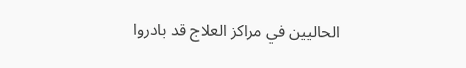الحاليين في مراكز العلاج قد بادروا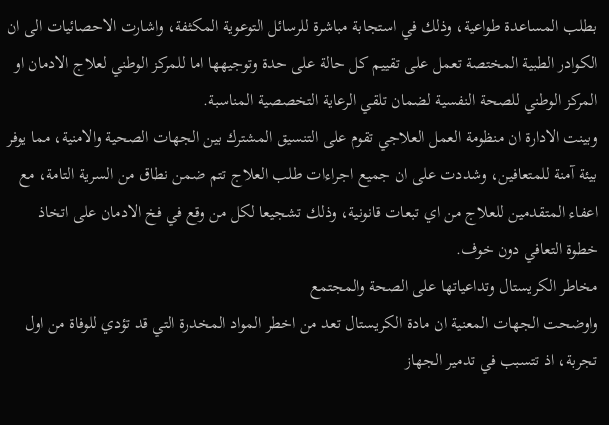بطلب المساعدة طواعية، وذلك في استجابة مباشرة للرسائل التوعوية المكثفة، واشارت الاحصائيات الى ان الكوادر الطبية المختصة تعمل على تقييم كل حالة على حدة وتوجيهها اما للمركز الوطني لعلاج الادمان او المركز الوطني للصحة النفسية لضمان تلقي الرعاية التخصصية المناسبة.
وبينت الادارة ان منظومة العمل العلاجي تقوم على التنسيق المشترك بين الجهات الصحية والامنية، مما يوفر بيئة آمنة للمتعافين، وشددت على ان جميع اجراءات طلب العلاج تتم ضمن نطاق من السرية التامة، مع اعفاء المتقدمين للعلاج من اي تبعات قانونية، وذلك تشجيعا لكل من وقع في فخ الادمان على اتخاذ خطوة التعافي دون خوف.
مخاطر الكريستال وتداعياتها على الصحة والمجتمع
واوضحت الجهات المعنية ان مادة الكريستال تعد من اخطر المواد المخدرة التي قد تؤدي للوفاة من اول تجربة، اذ تتسبب في تدمير الجهاز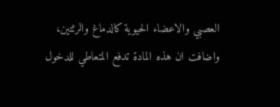العصبي والاعضاء الحيوية كالدماغ والرئتين، واضافت ان هذه المادة تدفع المتعاطي للدخول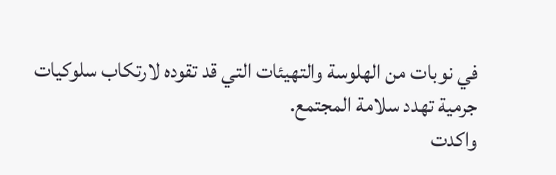في نوبات من الهلوسة والتهيئات التي قد تقوده لارتكاب سلوكيات جرمية تهدد سلامة المجتمع.
واكدت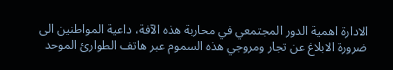الادارة اهمية الدور المجتمعي في محاربة هذه الآفة، داعية المواطنين الى ضرورة الابلاغ عن تجار ومروجي هذه السموم عبر هاتف الطوارئ الموحد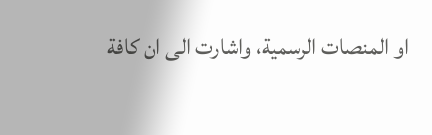او المنصات الرسمية، واشارت الى ان كافة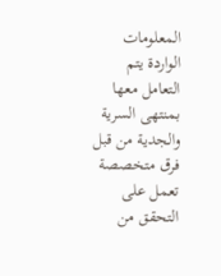المعلومات الواردة يتم التعامل معها بمنتهى السرية والجدية من قبل فرق متخصصة تعمل على التحقق من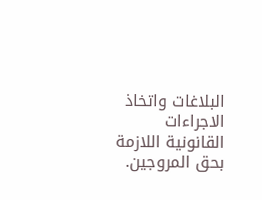البلاغات واتخاذ الاجراءات القانونية اللازمة بحق المروجين.